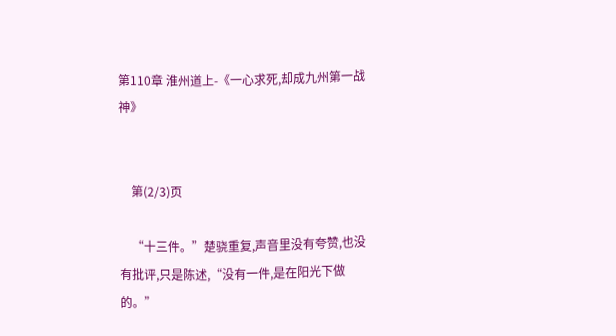第110章 淮州道上-《一心求死,却成九州第一战神》


    第(2/3)页

    “十三件。”楚骁重复,声音里没有夸赞,也没有批评,只是陈述,“没有一件,是在阳光下做的。”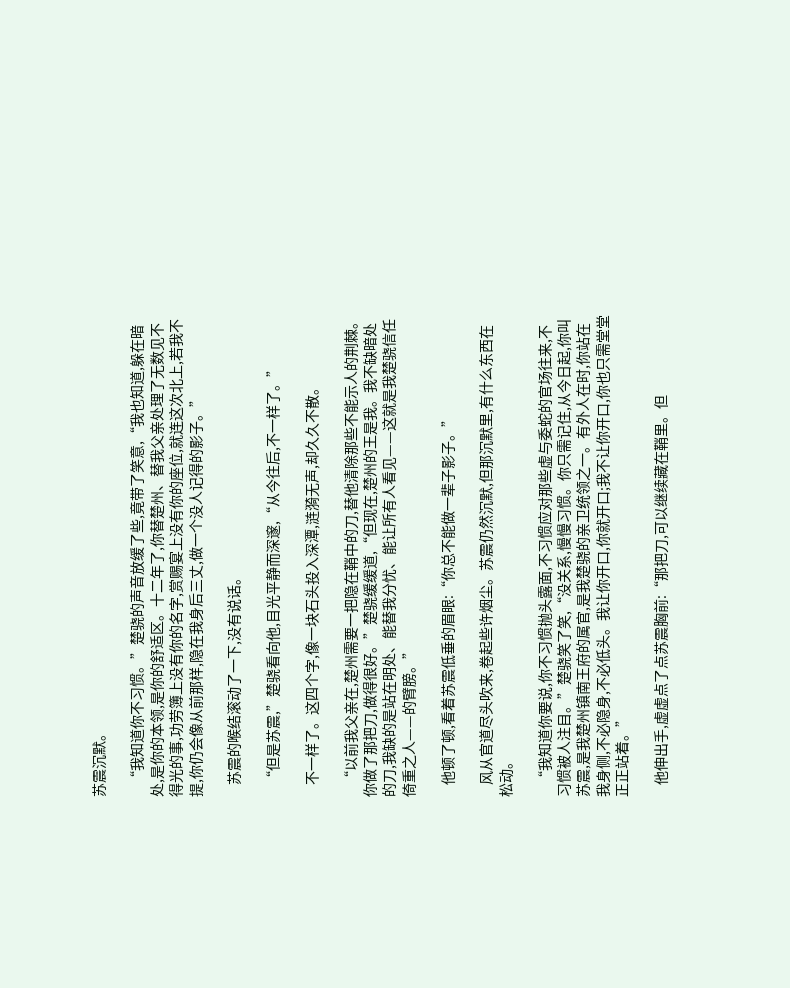苏震沉默。

    “我知道你不习惯。”楚骁的声音放缓了些,竟带了笑意,“我也知道,躲在暗处,是你的本领,是你的舒适区。十二年了,你替楚州、替我父亲处理了无数见不得光的事,功劳簿上没有你的名字,赏赐宴上没有你的座位,就连这次北上,若我不提,你仍会像从前那样,隐在我身后三丈,做一个没人记得的影子。”

    苏震的喉结滚动了一下,没有说话。

    “但是苏震,”楚骁看向他,目光平静而深邃,“从今往后,不一样了。”

    不一样了。这四个字,像一块石头投入深潭,涟漪无声,却久久不散。

    “以前我父亲在,楚州需要一把隐在鞘中的刀,替他清除那些不能示人的荆棘。你做了那把刀,做得很好。”楚骁缓缓道,“但现在,楚州的王是我。我不缺暗处的刀,我缺的是站在明处、能替我分忧、能让所有人看见——这就是我楚骁信任倚重之人——的臂膀。”

    他顿了顿,看着苏震低垂的眉眼:“你总不能做一辈子影子。”

    风从官道尽头吹来,卷起些许烟尘。苏震仍然沉默,但那沉默里,有什么东西在松动。

    “我知道你要说,你不习惯抛头露面,不习惯应对那些虚与委蛇的官场往来,不习惯被人注目。”楚骁笑了笑,“没关系,慢慢习惯。你只需记住,从今日起,你叫苏震,是我楚州镇南王府的属官,是我楚骁的亲卫统领之一。有外人在时,你站在我身侧,不必隐身,不必低头。我让你开口,你就开口;我不让你开口,你也只需堂堂正正站着。”

    他伸出手,虚虚点了点苏震胸前:“那把刀,可以继续藏在鞘里。但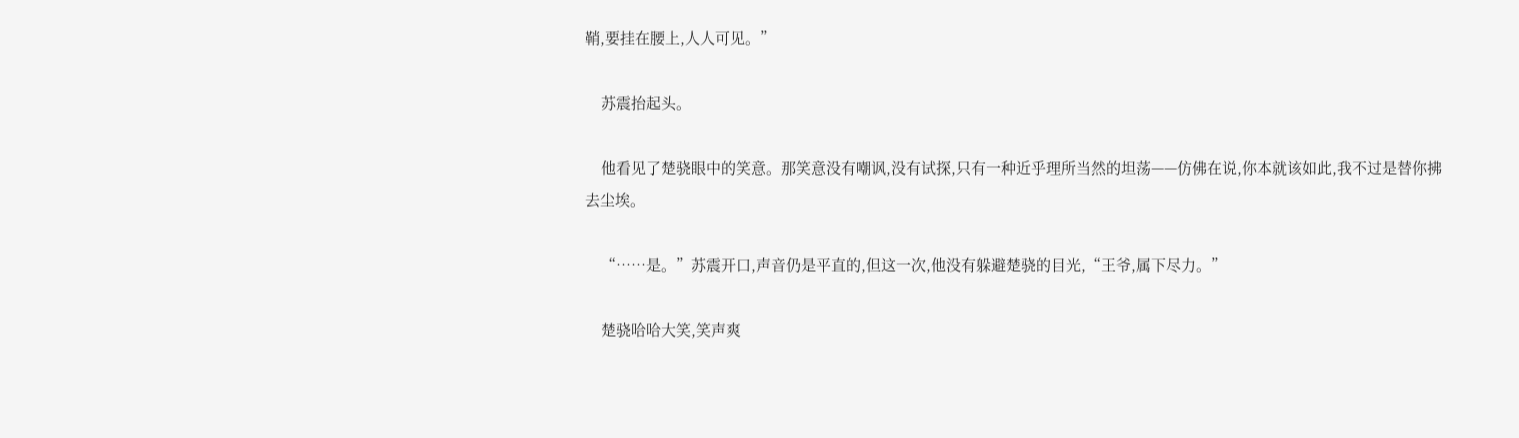鞘,要挂在腰上,人人可见。”

    苏震抬起头。

    他看见了楚骁眼中的笑意。那笑意没有嘲讽,没有试探,只有一种近乎理所当然的坦荡——仿佛在说,你本就该如此,我不过是替你拂去尘埃。

    “……是。”苏震开口,声音仍是平直的,但这一次,他没有躲避楚骁的目光,“王爷,属下尽力。”

    楚骁哈哈大笑,笑声爽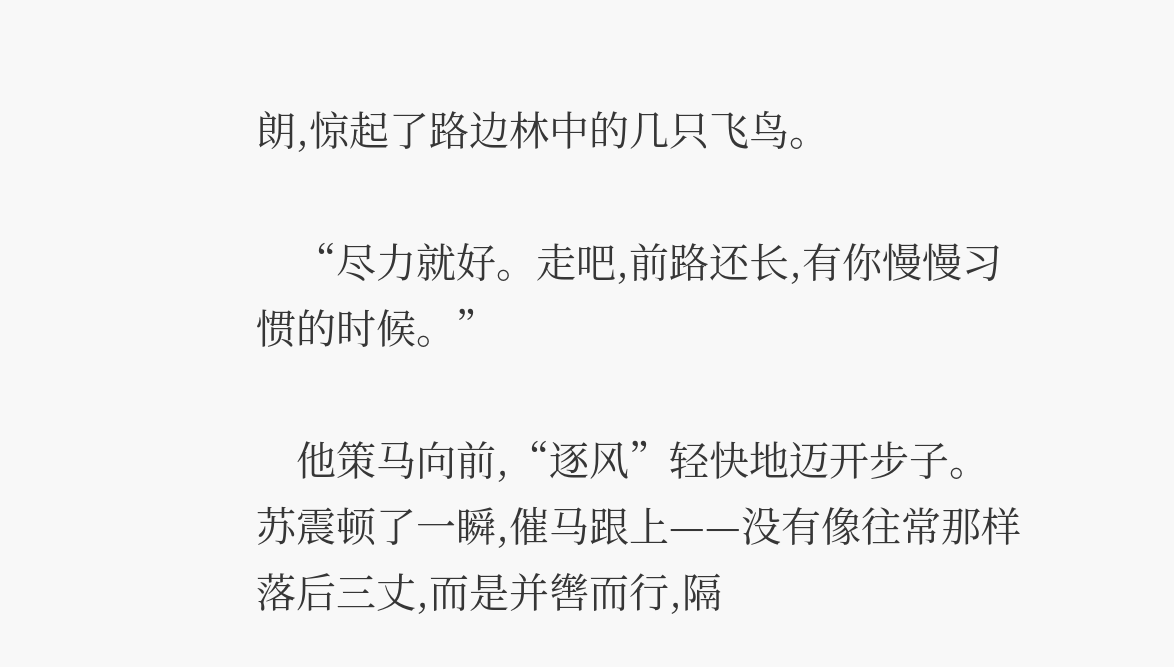朗,惊起了路边林中的几只飞鸟。

    “尽力就好。走吧,前路还长,有你慢慢习惯的时候。”

    他策马向前,“逐风”轻快地迈开步子。苏震顿了一瞬,催马跟上——没有像往常那样落后三丈,而是并辔而行,隔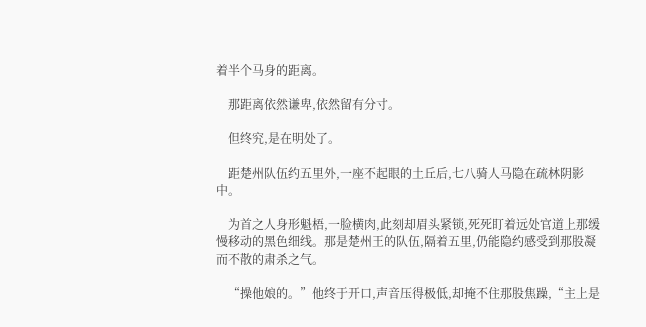着半个马身的距离。

    那距离依然谦卑,依然留有分寸。

    但终究,是在明处了。

    距楚州队伍约五里外,一座不起眼的土丘后,七八骑人马隐在疏林阴影中。

    为首之人身形魁梧,一脸横肉,此刻却眉头紧锁,死死盯着远处官道上那缓慢移动的黑色细线。那是楚州王的队伍,隔着五里,仍能隐约感受到那股凝而不散的肃杀之气。

    “操他娘的。”他终于开口,声音压得极低,却掩不住那股焦躁,“主上是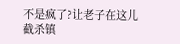不是疯了?让老子在这儿截杀镇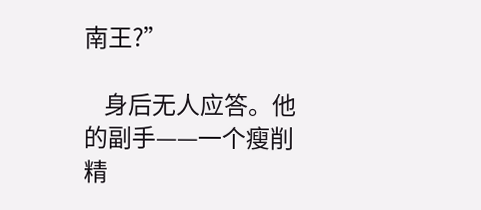南王?”

    身后无人应答。他的副手——一个瘦削精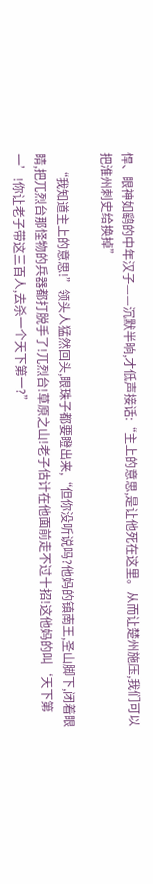悍、眼神如鹞的中年汉子——沉默半晌,才低声接话:“主上的意思,是让他死在这里。从而让楚州施压,我们可以把淮州刺史给换掉”

    “我知道主上的意思!”领头人猛然回头,眼珠子都要瞪出来,“但你没听说吗?他妈的镇南王,圣山脚下,闭着眼睛,把兀烈台那怪物的兵器都打脱手了!兀烈台!草原之山!老子估计在他面前走不过十招!这他妈的叫‘天下第一’!你让老子带这三百人,去杀一个天下第一?”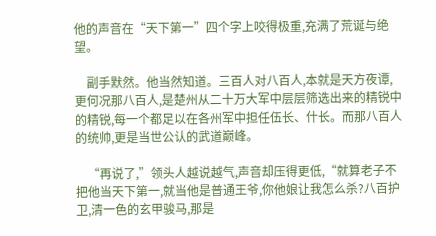他的声音在“天下第一”四个字上咬得极重,充满了荒诞与绝望。

    副手默然。他当然知道。三百人对八百人,本就是天方夜谭,更何况那八百人,是楚州从二十万大军中层层筛选出来的精锐中的精锐,每一个都足以在各州军中担任伍长、什长。而那八百人的统帅,更是当世公认的武道巅峰。

    “再说了,”领头人越说越气,声音却压得更低,“就算老子不把他当天下第一,就当他是普通王爷,你他娘让我怎么杀?八百护卫,清一色的玄甲骏马,那是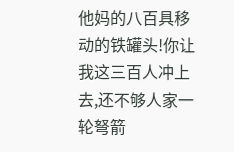他妈的八百具移动的铁罐头!你让我这三百人冲上去,还不够人家一轮弩箭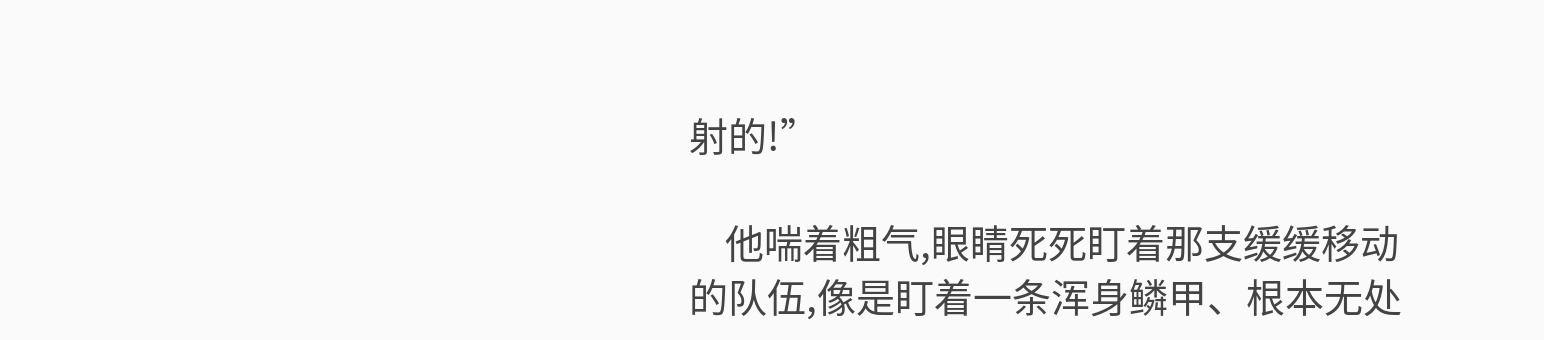射的!”

    他喘着粗气,眼睛死死盯着那支缓缓移动的队伍,像是盯着一条浑身鳞甲、根本无处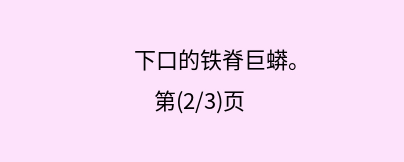下口的铁脊巨蟒。
    第(2/3)页